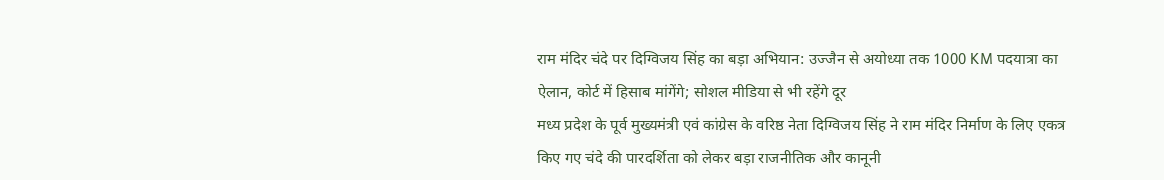राम मंदिर चंदे पर दिग्विजय सिंह का बड़ा अभियान: उज्जैन से अयोध्या तक 1000 KM पदयात्रा का ऐलान, कोर्ट में हिसाब मांगेंगे; सोशल मीडिया से भी रहेंगे दूर
मध्य प्रदेश के पूर्व मुख्यमंत्री एवं कांग्रेस के वरिष्ठ नेता दिग्विजय सिंह ने राम मंदिर निर्माण के लिए एकत्र किए गए चंदे की पारदर्शिता को लेकर बड़ा राजनीतिक और कानूनी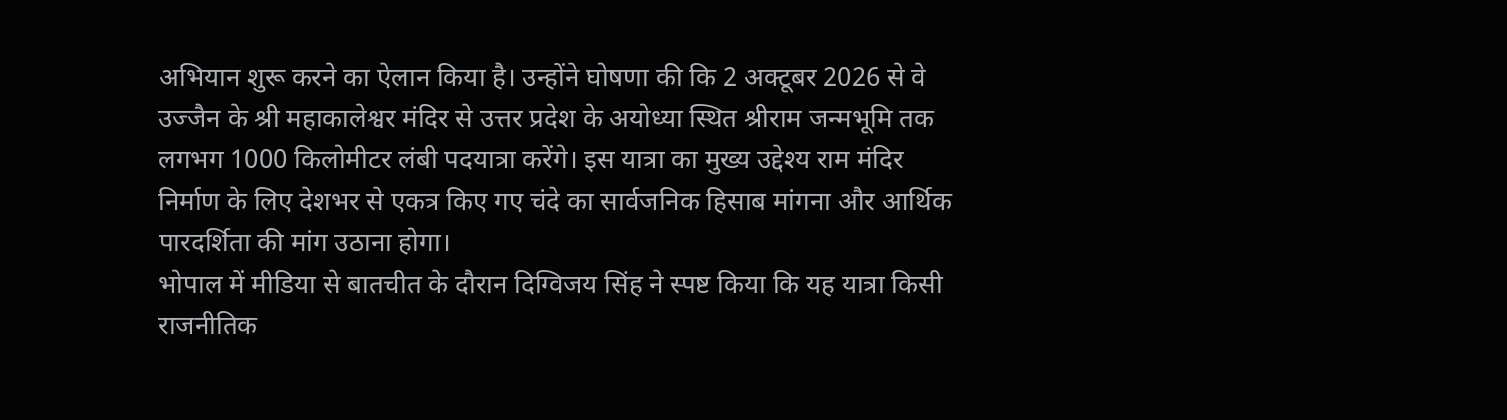अभियान शुरू करने का ऐलान किया है। उन्होंने घोषणा की कि 2 अक्टूबर 2026 से वे उज्जैन के श्री महाकालेश्वर मंदिर से उत्तर प्रदेश के अयोध्या स्थित श्रीराम जन्मभूमि तक लगभग 1000 किलोमीटर लंबी पदयात्रा करेंगे। इस यात्रा का मुख्य उद्देश्य राम मंदिर निर्माण के लिए देशभर से एकत्र किए गए चंदे का सार्वजनिक हिसाब मांगना और आर्थिक पारदर्शिता की मांग उठाना होगा।
भोपाल में मीडिया से बातचीत के दौरान दिग्विजय सिंह ने स्पष्ट किया कि यह यात्रा किसी राजनीतिक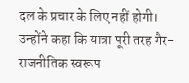दल के प्रचार के लिए नहीं होगी। उन्होंने कहा कि यात्रा पूरी तरह गैर-राजनीतिक स्वरूप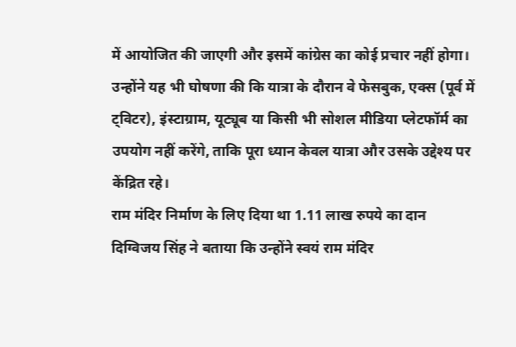में आयोजित की जाएगी और इसमें कांग्रेस का कोई प्रचार नहीं होगा। उन्होंने यह भी घोषणा की कि यात्रा के दौरान वे फेसबुक, एक्स (पूर्व में ट्विटर), इंस्टाग्राम, यूट्यूब या किसी भी सोशल मीडिया प्लेटफॉर्म का उपयोग नहीं करेंगे, ताकि पूरा ध्यान केवल यात्रा और उसके उद्देश्य पर केंद्रित रहे।
राम मंदिर निर्माण के लिए दिया था 1.11 लाख रुपये का दान
दिग्विजय सिंह ने बताया कि उन्होंने स्वयं राम मंदिर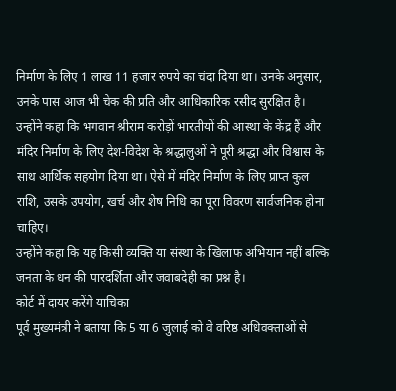निर्माण के लिए 1 लाख 11 हजार रुपये का चंदा दिया था। उनके अनुसार, उनके पास आज भी चेक की प्रति और आधिकारिक रसीद सुरक्षित है।
उन्होंने कहा कि भगवान श्रीराम करोड़ों भारतीयों की आस्था के केंद्र हैं और मंदिर निर्माण के लिए देश-विदेश के श्रद्धालुओं ने पूरी श्रद्धा और विश्वास के साथ आर्थिक सहयोग दिया था। ऐसे में मंदिर निर्माण के लिए प्राप्त कुल राशि, उसके उपयोग, खर्च और शेष निधि का पूरा विवरण सार्वजनिक होना चाहिए।
उन्होंने कहा कि यह किसी व्यक्ति या संस्था के खिलाफ अभियान नहीं बल्कि जनता के धन की पारदर्शिता और जवाबदेही का प्रश्न है।
कोर्ट में दायर करेंगे याचिका
पूर्व मुख्यमंत्री ने बताया कि 5 या 6 जुलाई को वे वरिष्ठ अधिवक्ताओं से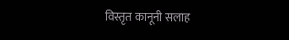विस्तृत कानूनी सलाह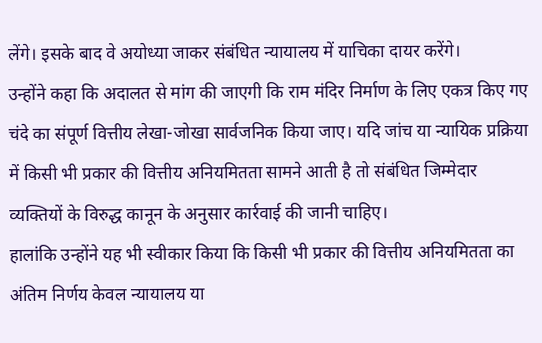लेंगे। इसके बाद वे अयोध्या जाकर संबंधित न्यायालय में याचिका दायर करेंगे।
उन्होंने कहा कि अदालत से मांग की जाएगी कि राम मंदिर निर्माण के लिए एकत्र किए गए चंदे का संपूर्ण वित्तीय लेखा-जोखा सार्वजनिक किया जाए। यदि जांच या न्यायिक प्रक्रिया में किसी भी प्रकार की वित्तीय अनियमितता सामने आती है तो संबंधित जिम्मेदार व्यक्तियों के विरुद्ध कानून के अनुसार कार्रवाई की जानी चाहिए।
हालांकि उन्होंने यह भी स्वीकार किया कि किसी भी प्रकार की वित्तीय अनियमितता का अंतिम निर्णय केवल न्यायालय या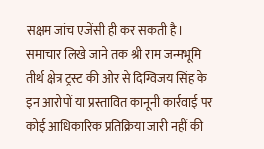सक्षम जांच एजेंसी ही कर सकती है।
समाचार लिखे जाने तक श्री राम जन्मभूमि तीर्थ क्षेत्र ट्रस्ट की ओर से दिग्विजय सिंह के इन आरोपों या प्रस्तावित कानूनी कार्रवाई पर कोई आधिकारिक प्रतिक्रिया जारी नहीं की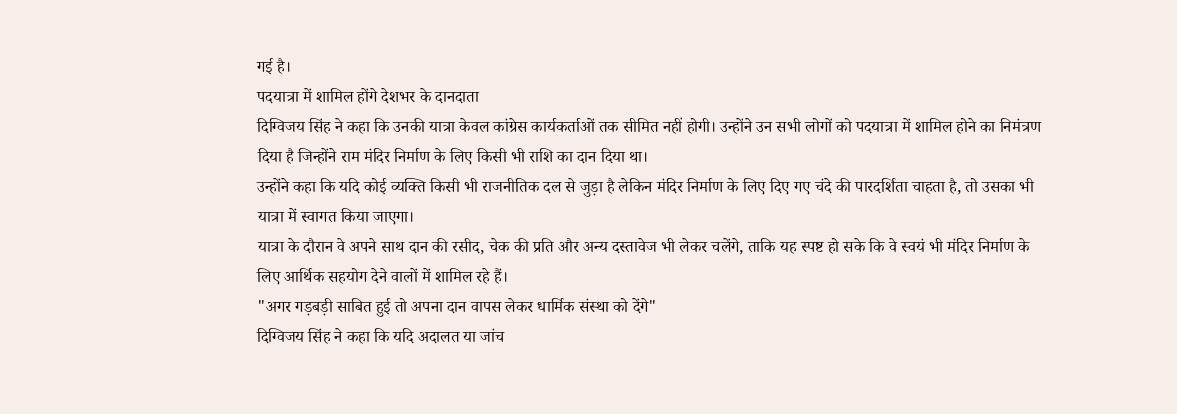गई है।
पदयात्रा में शामिल होंगे देशभर के दानदाता
दिग्विजय सिंह ने कहा कि उनकी यात्रा केवल कांग्रेस कार्यकर्ताओं तक सीमित नहीं होगी। उन्होंने उन सभी लोगों को पदयात्रा में शामिल होने का निमंत्रण दिया है जिन्होंने राम मंदिर निर्माण के लिए किसी भी राशि का दान दिया था।
उन्होंने कहा कि यदि कोई व्यक्ति किसी भी राजनीतिक दल से जुड़ा है लेकिन मंदिर निर्माण के लिए दिए गए चंदे की पारदर्शिता चाहता है, तो उसका भी यात्रा में स्वागत किया जाएगा।
यात्रा के दौरान वे अपने साथ दान की रसीद, चेक की प्रति और अन्य दस्तावेज भी लेकर चलेंगे, ताकि यह स्पष्ट हो सके कि वे स्वयं भी मंदिर निर्माण के लिए आर्थिक सहयोग देने वालों में शामिल रहे हैं।
"अगर गड़बड़ी साबित हुई तो अपना दान वापस लेकर धार्मिक संस्था को देंगे"
दिग्विजय सिंह ने कहा कि यदि अदालत या जांच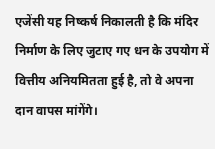एजेंसी यह निष्कर्ष निकालती है कि मंदिर निर्माण के लिए जुटाए गए धन के उपयोग में वित्तीय अनियमितता हुई है, तो वे अपना दान वापस मांगेंगे।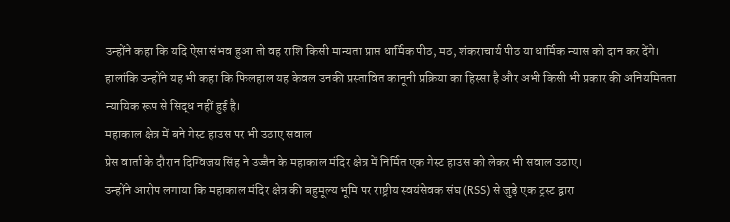उन्होंने कहा कि यदि ऐसा संभव हुआ तो वह राशि किसी मान्यता प्राप्त धार्मिक पीठ, मठ, शंकराचार्य पीठ या धार्मिक न्यास को दान कर देंगे।
हालांकि उन्होंने यह भी कहा कि फिलहाल यह केवल उनकी प्रस्तावित कानूनी प्रक्रिया का हिस्सा है और अभी किसी भी प्रकार की अनियमितता न्यायिक रूप से सिद्ध नहीं हुई है।
महाकाल क्षेत्र में बने गेस्ट हाउस पर भी उठाए सवाल
प्रेस वार्ता के दौरान दिग्विजय सिंह ने उज्जैन के महाकाल मंदिर क्षेत्र में निर्मित एक गेस्ट हाउस को लेकर भी सवाल उठाए।
उन्होंने आरोप लगाया कि महाकाल मंदिर क्षेत्र की बहुमूल्य भूमि पर राष्ट्रीय स्वयंसेवक संघ (RSS) से जुड़े एक ट्रस्ट द्वारा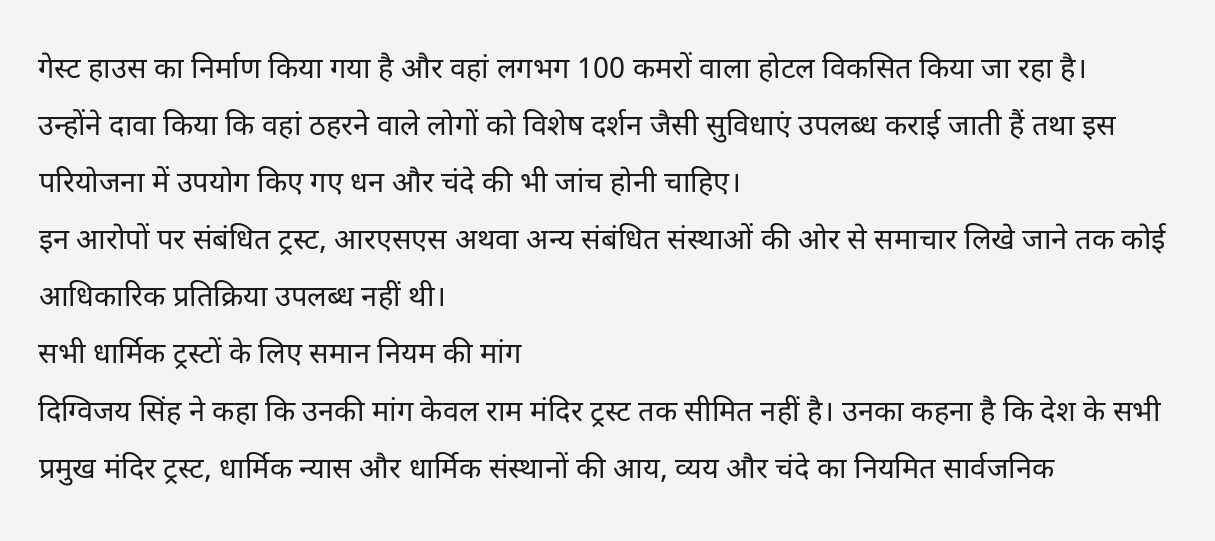गेस्ट हाउस का निर्माण किया गया है और वहां लगभग 100 कमरों वाला होटल विकसित किया जा रहा है।
उन्होंने दावा किया कि वहां ठहरने वाले लोगों को विशेष दर्शन जैसी सुविधाएं उपलब्ध कराई जाती हैं तथा इस परियोजना में उपयोग किए गए धन और चंदे की भी जांच होनी चाहिए।
इन आरोपों पर संबंधित ट्रस्ट, आरएसएस अथवा अन्य संबंधित संस्थाओं की ओर से समाचार लिखे जाने तक कोई आधिकारिक प्रतिक्रिया उपलब्ध नहीं थी।
सभी धार्मिक ट्रस्टों के लिए समान नियम की मांग
दिग्विजय सिंह ने कहा कि उनकी मांग केवल राम मंदिर ट्रस्ट तक सीमित नहीं है। उनका कहना है कि देश के सभी प्रमुख मंदिर ट्रस्ट, धार्मिक न्यास और धार्मिक संस्थानों की आय, व्यय और चंदे का नियमित सार्वजनिक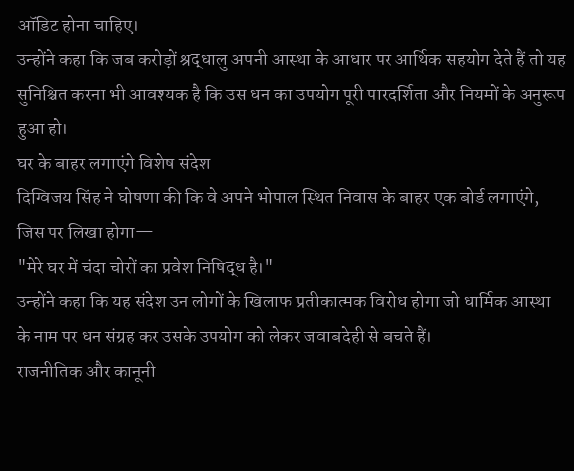ऑडिट होना चाहिए।
उन्होंने कहा कि जब करोड़ों श्रद्धालु अपनी आस्था के आधार पर आर्थिक सहयोग देते हैं तो यह सुनिश्चित करना भी आवश्यक है कि उस धन का उपयोग पूरी पारदर्शिता और नियमों के अनुरूप हुआ हो।
घर के बाहर लगाएंगे विशेष संदेश
दिग्विजय सिंह ने घोषणा की कि वे अपने भोपाल स्थित निवास के बाहर एक बोर्ड लगाएंगे, जिस पर लिखा होगा—
"मेरे घर में चंदा चोरों का प्रवेश निषिद्ध है।"
उन्होंने कहा कि यह संदेश उन लोगों के खिलाफ प्रतीकात्मक विरोध होगा जो धार्मिक आस्था के नाम पर धन संग्रह कर उसके उपयोग को लेकर जवाबदेही से बचते हैं।
राजनीतिक और कानूनी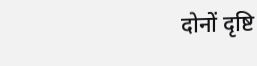दोनों दृष्टि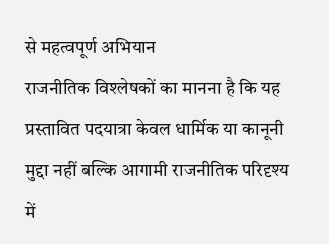से महत्वपूर्ण अभियान
राजनीतिक विश्लेषकों का मानना है कि यह प्रस्तावित पदयात्रा केवल धार्मिक या कानूनी मुद्दा नहीं बल्कि आगामी राजनीतिक परिदृश्य में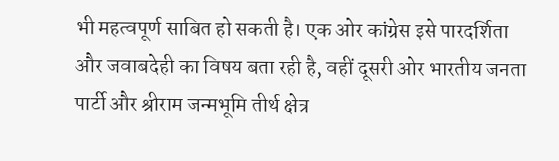भी महत्वपूर्ण साबित हो सकती है। एक ओर कांग्रेस इसे पारदर्शिता और जवाबदेही का विषय बता रही है, वहीं दूसरी ओर भारतीय जनता पार्टी और श्रीराम जन्मभूमि तीर्थ क्षेत्र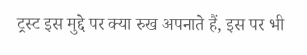ट्रस्ट इस मुद्दे पर क्या रुख अपनाते हैं, इस पर भी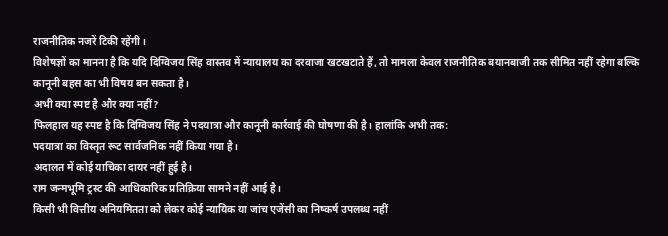राजनीतिक नजरें टिकी रहेंगी।
विशेषज्ञों का मानना है कि यदि दिग्विजय सिंह वास्तव में न्यायालय का दरवाजा खटखटाते हैं, तो मामला केवल राजनीतिक बयानबाजी तक सीमित नहीं रहेगा बल्कि कानूनी बहस का भी विषय बन सकता है।
अभी क्या स्पष्ट है और क्या नहीं?
फिलहाल यह स्पष्ट है कि दिग्विजय सिंह ने पदयात्रा और कानूनी कार्रवाई की घोषणा की है। हालांकि अभी तक:
पदयात्रा का विस्तृत रूट सार्वजनिक नहीं किया गया है।
अदालत में कोई याचिका दायर नहीं हुई है।
राम जन्मभूमि ट्रस्ट की आधिकारिक प्रतिक्रिया सामने नहीं आई है।
किसी भी वित्तीय अनियमितता को लेकर कोई न्यायिक या जांच एजेंसी का निष्कर्ष उपलब्ध नहीं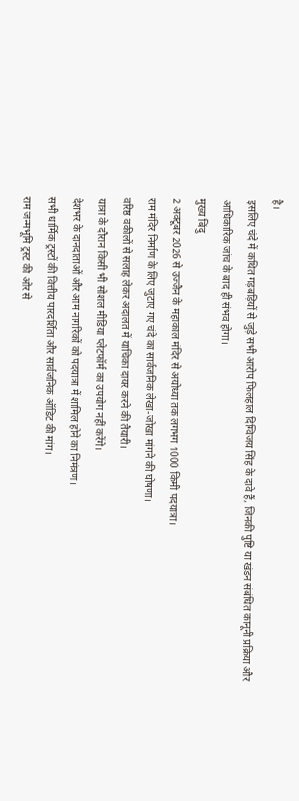है।
इसलिए चंदे में कथित गड़बड़ियों से जुड़े सभी आरोप फिलहाल दिग्विजय सिंह के दावे हैं, जिनकी पुष्टि या खंडन संबंधित कानूनी प्रक्रिया और आधिकारिक जांच के बाद ही संभव होगा।
मुख्य बिंदु
2 अक्टूबर 2026 से उज्जैन के महाकाल मंदिर से अयोध्या तक लगभग 1000 किमी पदयात्रा।
राम मंदिर निर्माण के लिए जुटाए गए चंदे का सार्वजनिक लेखा-जोखा मांगने की घोषणा।
वरिष्ठ वकीलों से सलाह लेकर अदालत में याचिका दायर करने की तैयारी।
यात्रा के दौरान किसी भी सोशल मीडिया प्लेटफॉर्म का उपयोग नहीं करेंगे।
देशभर के दानदाताओं और आम नागरिकों को पदयात्रा में शामिल होने का निमंत्रण।
सभी धार्मिक ट्रस्टों की वित्तीय पारदर्शिता और सार्वजनिक ऑडिट की मांग।
राम जन्मभूमि ट्रस्ट की ओर से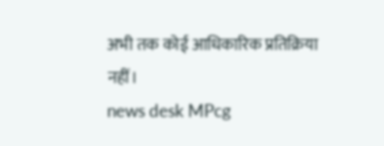अभी तक कोई आधिकारिक प्रतिक्रिया नहीं।
news desk MPcg